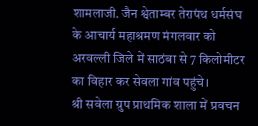शामलाजी. जैन श्वेताम्बर तेरापंथ धर्मसंघ के आचार्य महाश्रमण मंगलवार को अरवल्ली जिले में साठंबा से 7 किलोमीटर का विहार कर सेवला गांव पहुंचे।
श्री सवेला ग्रुप प्राथमिक शाला में प्रवचन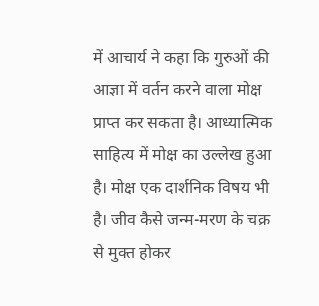में आचार्य ने कहा कि गुरुओं की आज्ञा में वर्तन करने वाला मोक्ष प्राप्त कर सकता है। आध्यात्मिक साहित्य में मोक्ष का उल्लेख हुआ है। मोक्ष एक दार्शनिक विषय भी है। जीव कैसे जन्म-मरण के चक्र से मुक्त होकर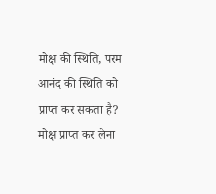मोक्ष की स्थिति, परम आनंद की स्थिति को प्राप्त कर सकता है? मोक्ष प्राप्त कर लेना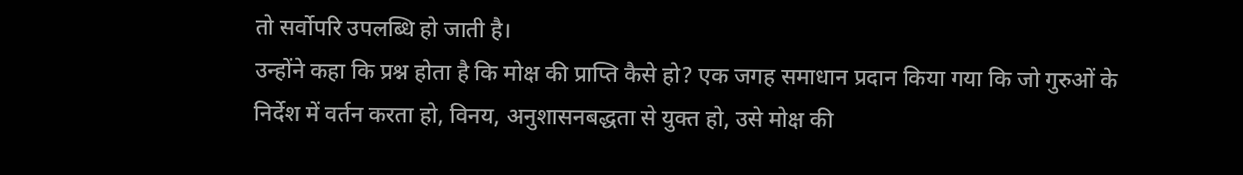तो सर्वोपरि उपलब्धि हो जाती है।
उन्होंने कहा कि प्रश्न होता है कि मोक्ष की प्राप्ति कैसे हो? एक जगह समाधान प्रदान किया गया कि जो गुरुओं के निर्देश में वर्तन करता हो, विनय, अनुशासनबद्धता से युक्त हो, उसे मोक्ष की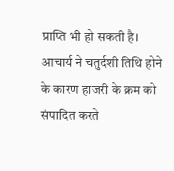प्राप्ति भी हो सकती है।
आचार्य ने चतुर्दशी तिथि होने के कारण हाजरी के क्रम को संपादित करते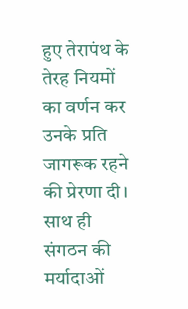हुए तेरापंथ के तेरह नियमों का वर्णन कर उनके प्रति जागरूक रहने की प्रेरणा दी। साथ ही संगठन की मर्यादाओं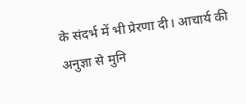के संदर्भ में भी प्रेरणा दी। आचार्य की अनुज्ञा से मुनि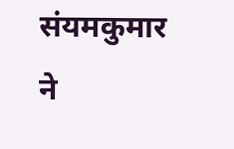संयमकुमार ने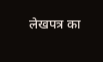लेखपत्र का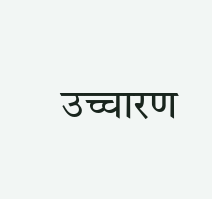उच्चारण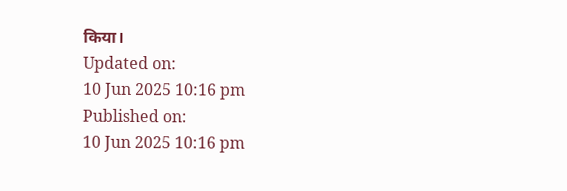किया।
Updated on:
10 Jun 2025 10:16 pm
Published on:
10 Jun 2025 10:16 pm